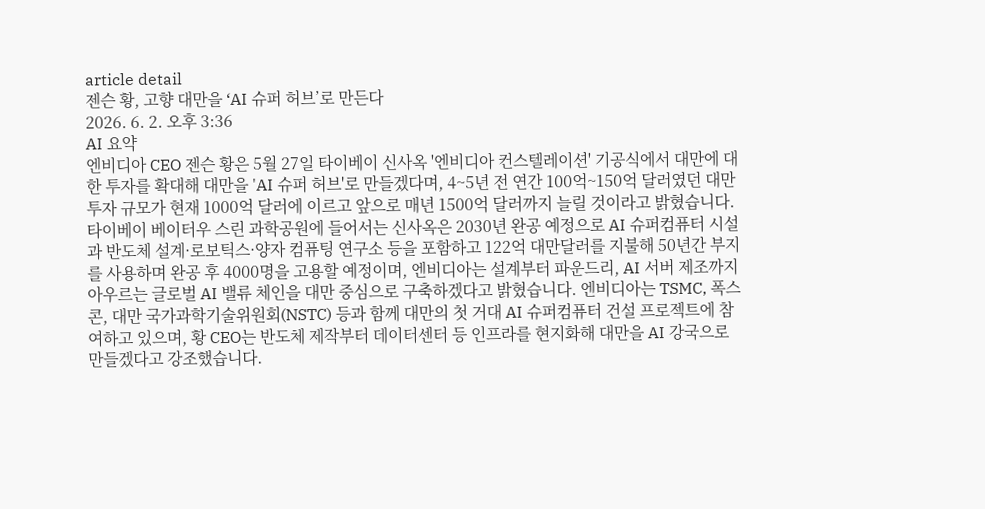article detail
젠슨 황, 고향 대만을 ‘AI 슈퍼 허브’로 만든다
2026. 6. 2. 오후 3:36
AI 요약
엔비디아 CEO 젠슨 황은 5월 27일 타이베이 신사옥 '엔비디아 컨스텔레이션' 기공식에서 대만에 대한 투자를 확대해 대만을 'AI 슈퍼 허브'로 만들겠다며, 4~5년 전 연간 100억~150억 달러였던 대만 투자 규모가 현재 1000억 달러에 이르고 앞으로 매년 1500억 달러까지 늘릴 것이라고 밝혔습니다. 타이베이 베이터우 스린 과학공원에 들어서는 신사옥은 2030년 완공 예정으로 AI 슈퍼컴퓨터 시설과 반도체 설계·로보틱스·양자 컴퓨팅 연구소 등을 포함하고 122억 대만달러를 지불해 50년간 부지를 사용하며 완공 후 4000명을 고용할 예정이며, 엔비디아는 설계부터 파운드리, AI 서버 제조까지 아우르는 글로벌 AI 밸류 체인을 대만 중심으로 구축하겠다고 밝혔습니다. 엔비디아는 TSMC, 폭스콘, 대만 국가과학기술위원회(NSTC) 등과 함께 대만의 첫 거대 AI 슈퍼컴퓨터 건설 프로젝트에 참여하고 있으며, 황 CEO는 반도체 제작부터 데이터센터 등 인프라를 현지화해 대만을 AI 강국으로 만들겠다고 강조했습니다.